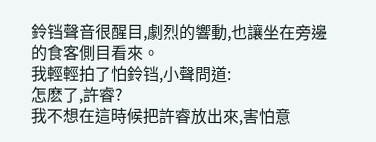鈴铛聲音很醒目,劇烈的響動,也讓坐在旁邊的食客側目看來。
我輕輕拍了怕鈴铛,小聲問道:
怎麽了,許睿?
我不想在這時候把許睿放出來,害怕意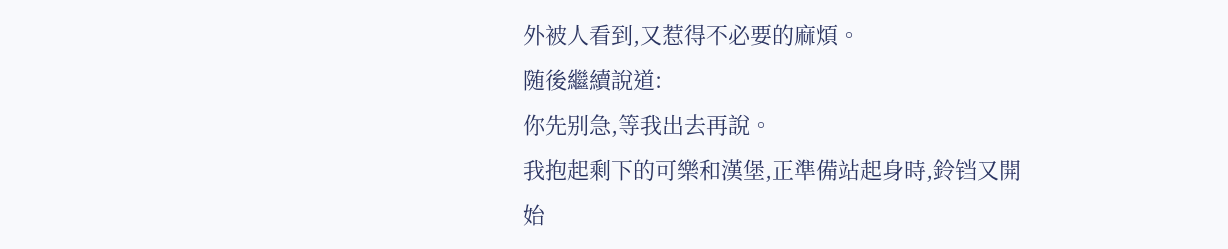外被人看到,又惹得不必要的麻煩。
随後繼續說道:
你先别急,等我出去再說。
我抱起剩下的可樂和漢堡,正準備站起身時,鈴铛又開始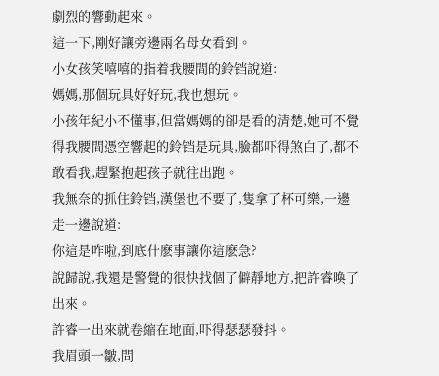劇烈的響動起來。
這一下,剛好讓旁邊兩名母女看到。
小女孩笑嘻嘻的指着我腰間的鈴铛說道:
媽媽,那個玩具好好玩,我也想玩。
小孩年紀小不懂事,但當媽媽的卻是看的清楚,她可不覺得我腰間憑空響起的鈴铛是玩具,臉都吓得煞白了,都不敢看我,趕緊抱起孩子就往出跑。
我無奈的抓住鈴铛,漢堡也不要了,隻拿了杯可樂,一邊走一邊說道:
你這是咋啦,到底什麽事讓你這麽急?
說歸說,我還是警覺的很快找個了僻靜地方,把許睿喚了出來。
許睿一出來就卷縮在地面,吓得瑟瑟發抖。
我眉頭一皺,問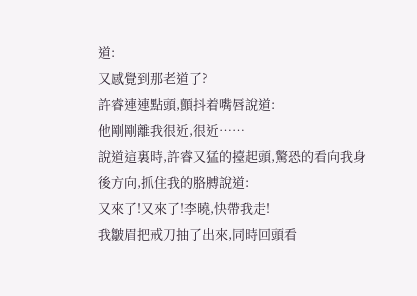道:
又感覺到那老道了?
許睿連連點頭,顫抖着嘴唇說道:
他剛剛離我很近,很近……
說道這裏時,許睿又猛的擡起頭,驚恐的看向我身後方向,抓住我的胳膊說道:
又來了!又來了!李曉,快帶我走!
我皺眉把戒刀抽了出來,同時回頭看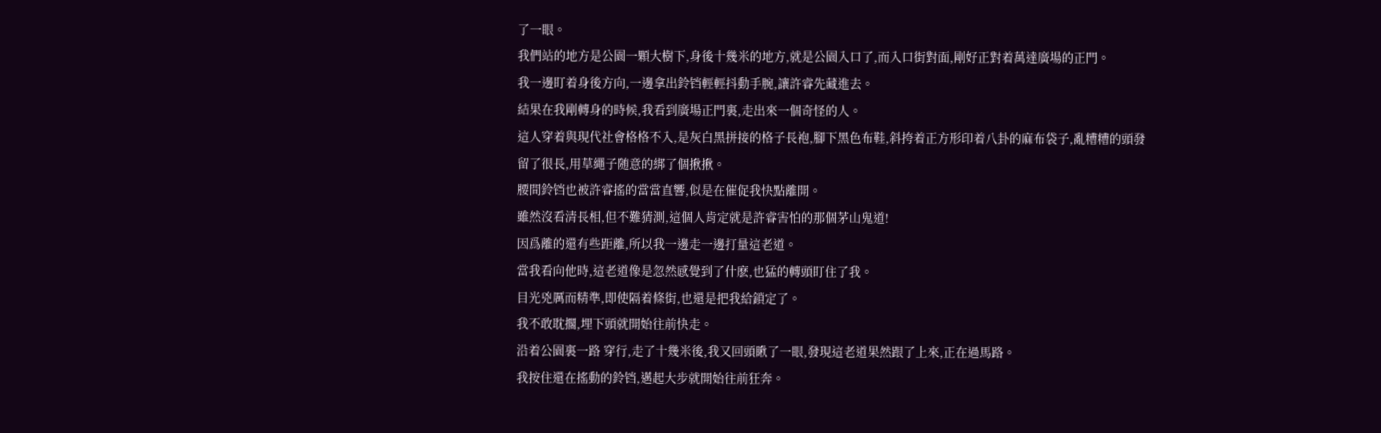了一眼。
我們站的地方是公園一顆大樹下,身後十幾米的地方,就是公園入口了,而入口街對面,剛好正對着萬達廣場的正門。
我一邊盯着身後方向,一邊拿出鈴铛輕輕抖動手腕,讓許睿先藏進去。
結果在我剛轉身的時候,我看到廣場正門裏,走出來一個奇怪的人。
這人穿着與現代社會格格不入,是灰白黑拼接的格子長袍,腳下黑色布鞋,斜挎着正方形印着八卦的麻布袋子,亂糟糟的頭發留了很長,用草繩子随意的綁了個揪揪。
腰間鈴铛也被許睿搖的當當直響,似是在催促我快點離開。
雖然沒看清長相,但不難猜測,這個人肯定就是許睿害怕的那個茅山鬼道!
因爲離的還有些距離,所以我一邊走一邊打量這老道。
當我看向他時,這老道像是忽然感覺到了什麽,也猛的轉頭盯住了我。
目光兇厲而精準,即使隔着條街,也還是把我給鎖定了。
我不敢耽擱,埋下頭就開始往前快走。
沿着公園裏一路 穿行,走了十幾米後,我又回頭瞅了一眼,發現這老道果然跟了上來,正在過馬路。
我按住還在搖動的鈴铛,邁起大步就開始往前狂奔。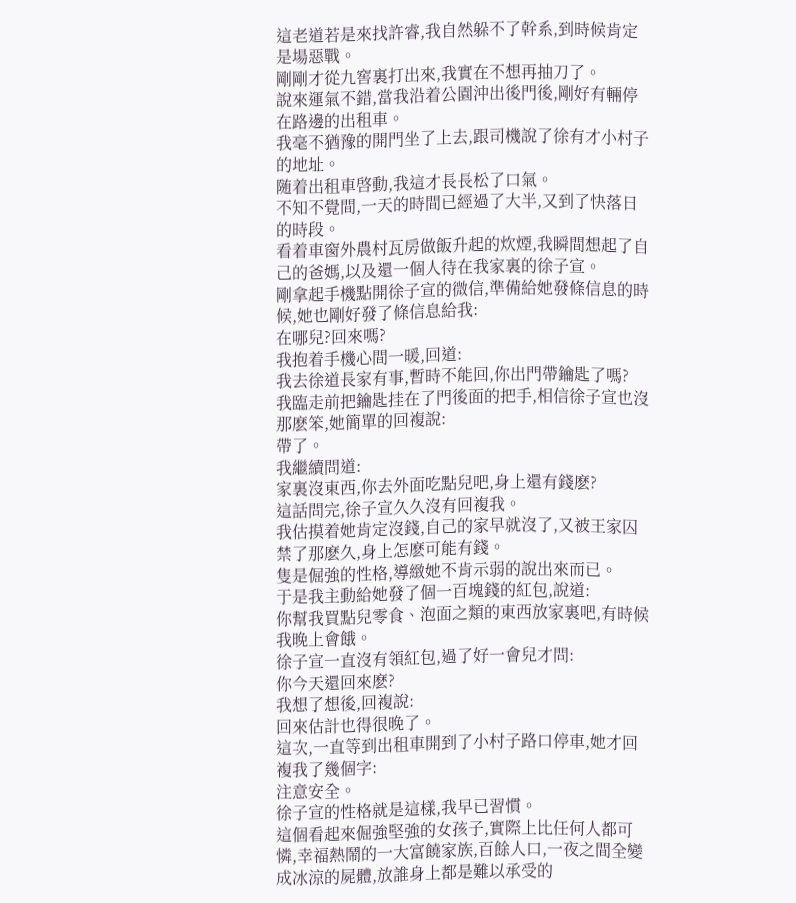這老道若是來找許睿,我自然躲不了幹系,到時候肯定是場惡戰。
剛剛才從九窖裏打出來,我實在不想再抽刀了。
說來運氣不錯,當我沿着公園沖出後門後,剛好有輛停在路邊的出租車。
我毫不猶豫的開門坐了上去,跟司機說了徐有才小村子的地址。
随着出租車啓動,我這才長長松了口氣。
不知不覺間,一天的時間已經過了大半,又到了快落日的時段。
看着車窗外農村瓦房做飯升起的炊煙,我瞬間想起了自己的爸媽,以及還一個人待在我家裏的徐子宣。
剛拿起手機點開徐子宣的微信,準備給她發條信息的時候,她也剛好發了條信息給我:
在哪兒?回來嗎?
我抱着手機心間一暖,回道:
我去徐道長家有事,暫時不能回,你出門帶鑰匙了嗎?
我臨走前把鑰匙挂在了門後面的把手,相信徐子宣也沒那麽笨,她簡單的回複說:
帶了。
我繼續問道:
家裏沒東西,你去外面吃點兒吧,身上還有錢麽?
這話問完,徐子宣久久沒有回複我。
我估摸着她肯定沒錢,自己的家早就沒了,又被王家囚禁了那麽久,身上怎麽可能有錢。
隻是倔強的性格,導緻她不肯示弱的說出來而已。
于是我主動給她發了個一百塊錢的紅包,說道:
你幫我買點兒零食、泡面之類的東西放家裏吧,有時候我晚上會餓。
徐子宣一直沒有領紅包,過了好一會兒才問:
你今天還回來麽?
我想了想後,回複說:
回來估計也得很晚了。
這次,一直等到出租車開到了小村子路口停車,她才回複我了幾個字:
注意安全。
徐子宣的性格就是這樣,我早已習慣。
這個看起來倔強堅強的女孩子,實際上比任何人都可憐,幸福熱鬧的一大富饒家族,百餘人口,一夜之間全變成冰涼的屍體,放誰身上都是難以承受的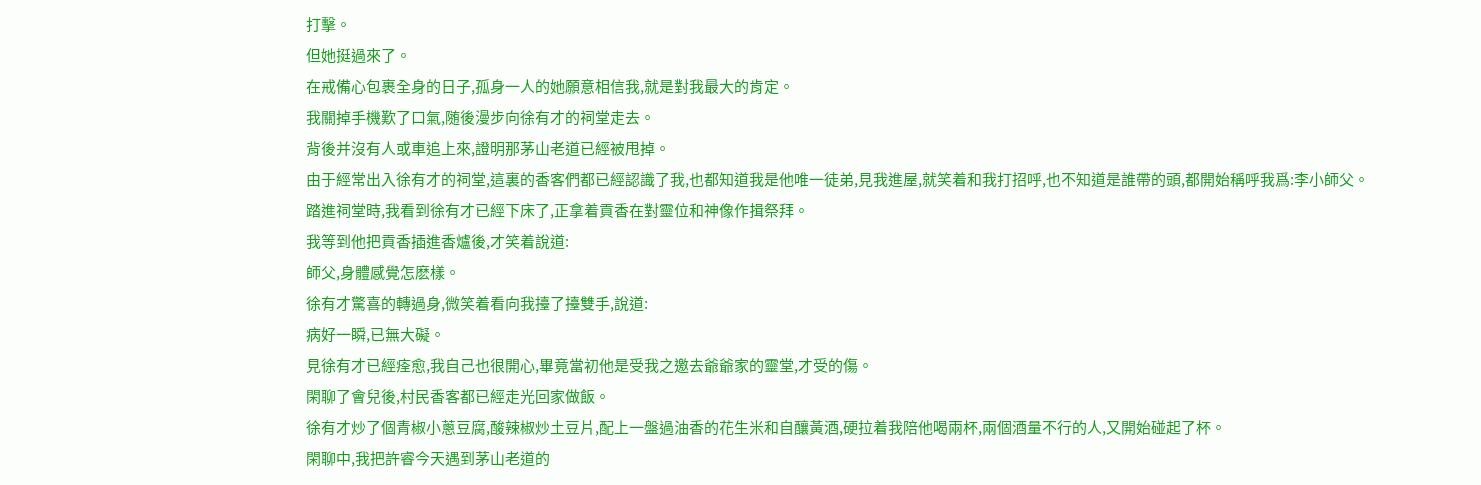打擊。
但她挺過來了。
在戒備心包裹全身的日子,孤身一人的她願意相信我,就是對我最大的肯定。
我關掉手機歎了口氣,随後漫步向徐有才的祠堂走去。
背後并沒有人或車追上來,證明那茅山老道已經被甩掉。
由于經常出入徐有才的祠堂,這裏的香客們都已經認識了我,也都知道我是他唯一徒弟,見我進屋,就笑着和我打招呼,也不知道是誰帶的頭,都開始稱呼我爲:李小師父。
踏進祠堂時,我看到徐有才已經下床了,正拿着貢香在對靈位和神像作揖祭拜。
我等到他把貢香插進香爐後,才笑着說道:
師父,身體感覺怎麽樣。
徐有才驚喜的轉過身,微笑着看向我擡了擡雙手,說道:
病好一瞬,已無大礙。
見徐有才已經痊愈,我自己也很開心,畢竟當初他是受我之邀去爺爺家的靈堂,才受的傷。
閑聊了會兒後,村民香客都已經走光回家做飯。
徐有才炒了個青椒小蔥豆腐,酸辣椒炒土豆片,配上一盤過油香的花生米和自釀黃酒,硬拉着我陪他喝兩杯,兩個酒量不行的人,又開始碰起了杯。
閑聊中,我把許睿今天遇到茅山老道的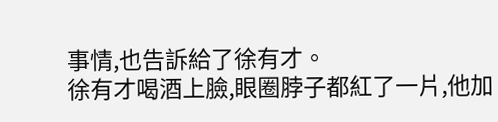事情,也告訴給了徐有才。
徐有才喝酒上臉,眼圈脖子都紅了一片,他加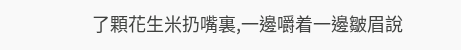了顆花生米扔嘴裏,一邊嚼着一邊皺眉說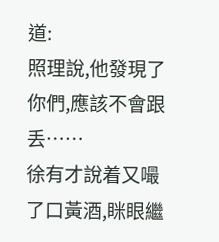道:
照理說,他發現了你們,應該不會跟丢……
徐有才說着又嘬了口黃酒,眯眼繼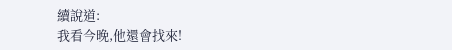續說道:
我看今晚,他還會找來!